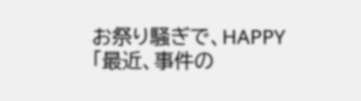お祭り騒ぎで、HAPPY
「最近、事件の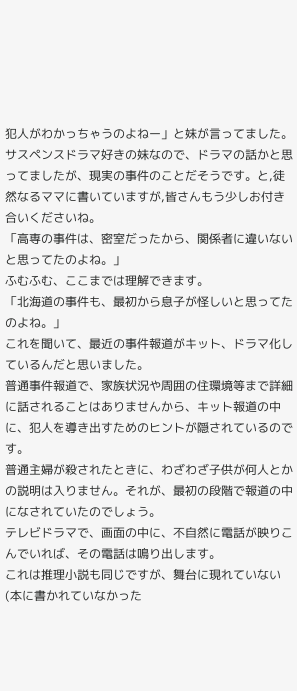犯人がわかっちゃうのよねー」と妹が言ってました。サスペンスドラマ好きの妹なので、ドラマの話かと思ってましたが、現実の事件のことだそうです。と,徒然なるママに書いていますが,皆さんもう少しお付き合いくださいね。
「高専の事件は、密室だったから、関係者に違いないと思ってたのよね。」
ふむふむ、ここまでは理解できます。
「北海道の事件も、最初から息子が怪しいと思ってたのよね。」
これを聞いて、最近の事件報道がキット、ドラマ化しているんだと思いました。
普通事件報道で、家族状況や周囲の住環境等まで詳細に話されることはありませんから、キット報道の中に、犯人を導き出すためのヒントが隠されているのです。
普通主婦が殺されたときに、わざわざ子供が何人とかの説明は入りません。それが、最初の段階で報道の中になされていたのでしょう。
テレビドラマで、画面の中に、不自然に電話が映りこんでいれば、その電話は鳴り出します。
これは推理小説も同じですが、舞台に現れていない(本に書かれていなかった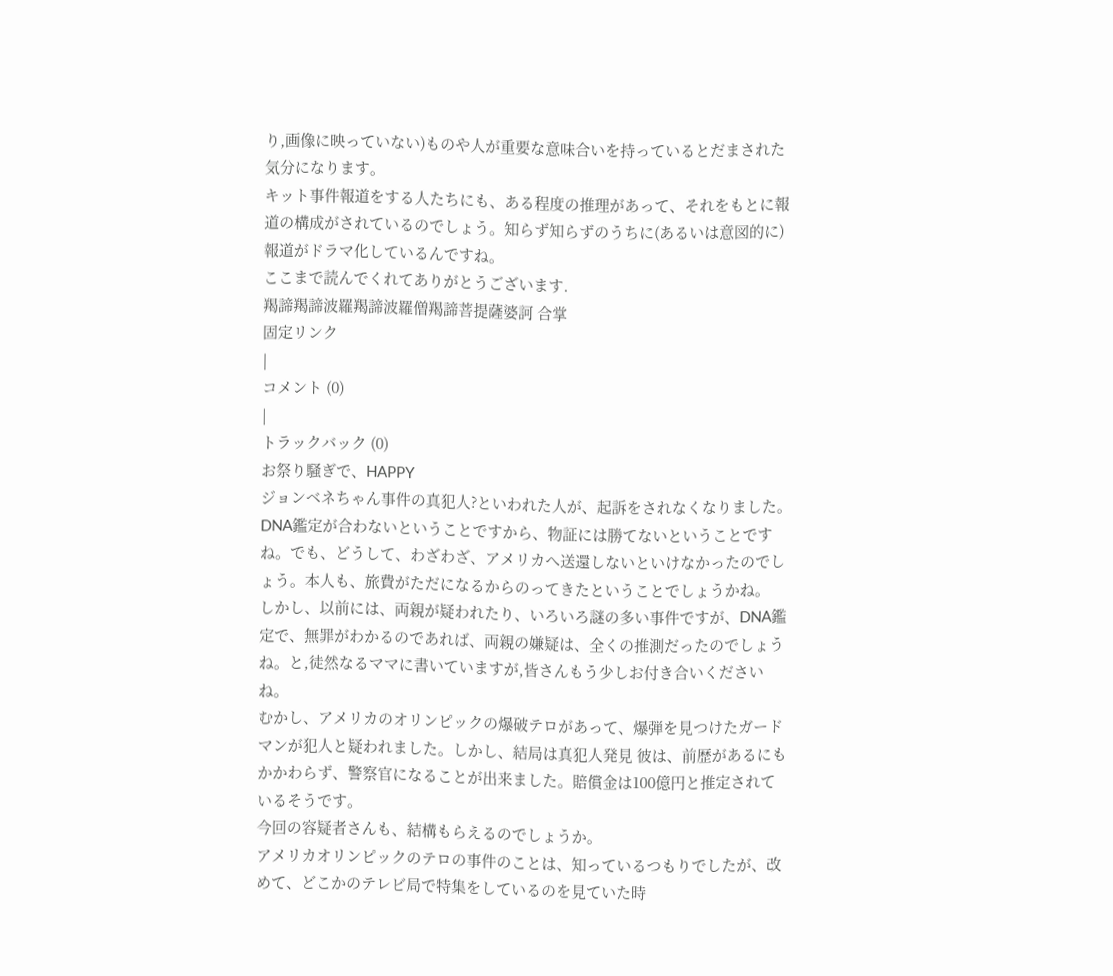り,画像に映っていない)ものや人が重要な意味合いを持っているとだまされた気分になります。
キット事件報道をする人たちにも、ある程度の推理があって、それをもとに報道の構成がされているのでしょう。知らず知らずのうちに(あるいは意図的に)報道がドラマ化しているんですね。
ここまで読んでくれてありがとうございます.
羯諦羯諦波羅羯諦波羅僧羯諦菩提薩婆訶 合掌
固定リンク
|
コメント (0)
|
トラックバック (0)
お祭り騒ぎで、HAPPY
ジョンベネちゃん事件の真犯人?といわれた人が、起訴をされなくなりました。DNA鑑定が合わないということですから、物証には勝てないということですね。でも、どうして、わざわざ、アメリカへ送還しないといけなかったのでしょう。本人も、旅費がただになるからのってきたということでしょうかね。
しかし、以前には、両親が疑われたり、いろいろ謎の多い事件ですが、DNA鑑定で、無罪がわかるのであれば、両親の嫌疑は、全くの推測だったのでしょうね。と,徒然なるママに書いていますが,皆さんもう少しお付き合いくださいね。
むかし、アメリカのオリンピックの爆破テロがあって、爆弾を見つけたガードマンが犯人と疑われました。しかし、結局は真犯人発見 彼は、前歴があるにもかかわらず、警察官になることが出来ました。賠償金は100億円と推定されているそうです。
今回の容疑者さんも、結構もらえるのでしょうか。
アメリカオリンピックのテロの事件のことは、知っているつもりでしたが、改めて、どこかのテレビ局で特集をしているのを見ていた時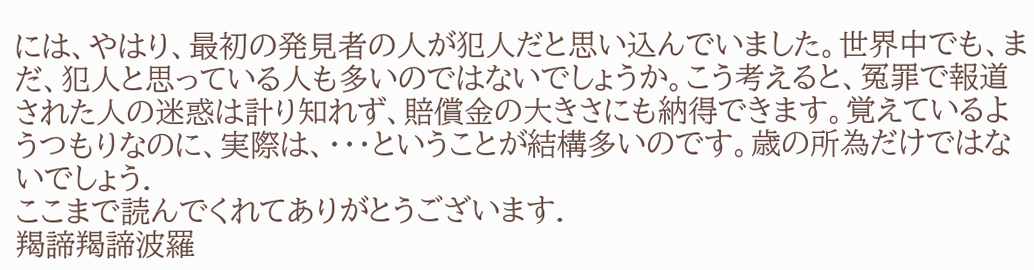には、やはり、最初の発見者の人が犯人だと思い込んでいました。世界中でも、まだ、犯人と思っている人も多いのではないでしょうか。こう考えると、冤罪で報道された人の迷惑は計り知れず、賠償金の大きさにも納得できます。覚えているようつもりなのに、実際は、・・・ということが結構多いのです。歳の所為だけではないでしょう.
ここまで読んでくれてありがとうございます.
羯諦羯諦波羅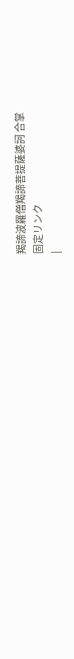羯諦波羅僧羯諦菩提薩婆訶 合掌
固定リンク
|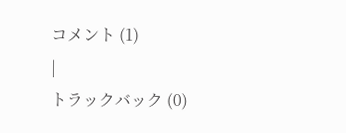コメント (1)
|
トラックバック (0)